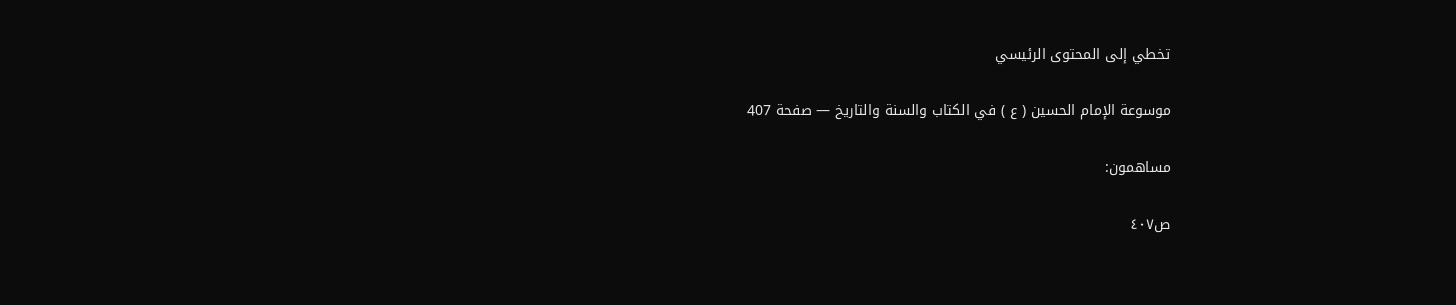تخطي إلى المحتوى الرئيسي

موسوعة الإمام الحسين ( ع ) في الكتاب والسنة والتاريخ — صفحة 407

مساهمون:

ص٤٠٧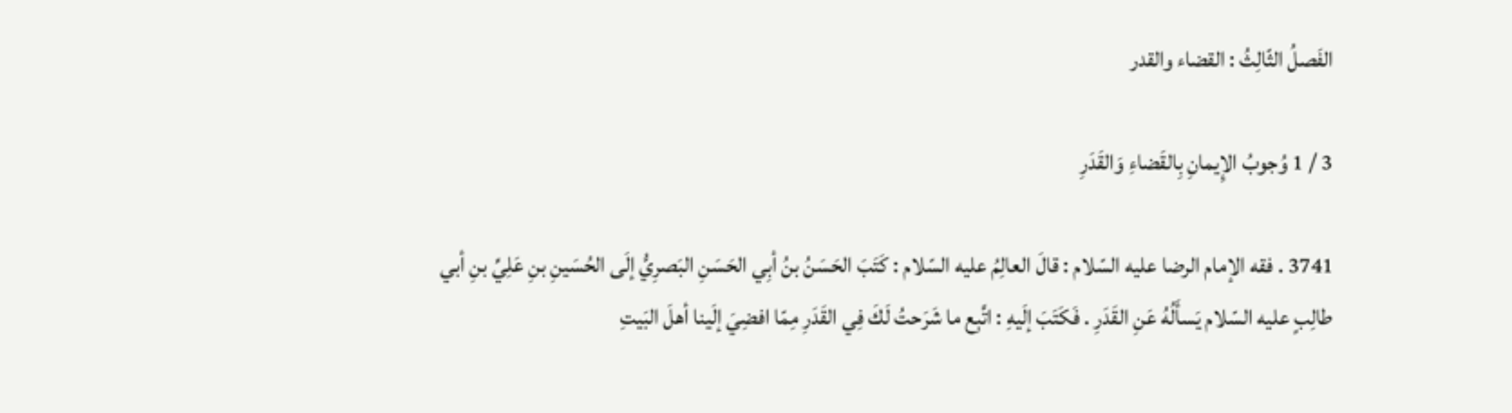الفَصلُ الثّالِثُ : القضاء والقدر

3 / 1 وُجوبُ الإِيمانِ بِالقَضاءِ وَالقَدَرِ

3741 . فقه الإمام الرضا عليه السّلام : قالَ العالِمُ عليه السّلام : كَتَبَ الحَسَنُ بنُ أبِي الحَسَنِ البَصرِيُّ إلَى الحُسَينِ بنِ عَلِيِّ بنِ أبي طالِبٍ عليه السّلام يَسأَلُهُ عَنِ القَدَرِ . فَكَتَبَ إلَيهِ : اتَّبِع ما شَرَحتُ لَكَ فِي القَدَرِ مِمّا افضِيَ إلَينا أهلَ البَيتِ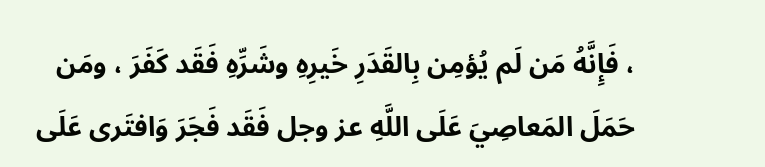، فَإِنَّهُ مَن لَم يُؤمِن بِالقَدَرِ خَيرِهِ وشَرِّهِ فَقَد كَفَرَ ، ومَن حَمَلَ المَعاصِيَ عَلَى اللَّهِ عز وجل فَقَد فَجَرَ وَافتَرى عَلَى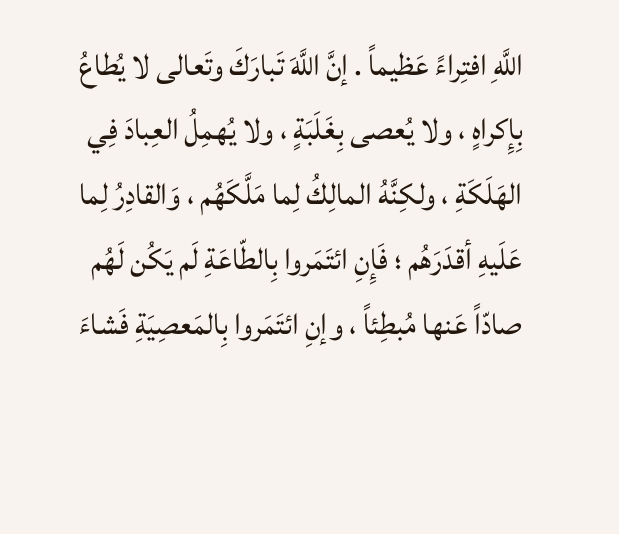اللَّهِ افتِراءً عَظيماً . إنَّ اللَّهَ تَبارَكَ وتَعالى لا يُطاعُ بِإِكراهٍ ، ولا يُعصى بِغَلَبَةٍ ، ولا يُهمِلُ العِبادَ فِي الهَلَكَةِ ، ولكِنَّهُ المالِكُ لِما مَلَّكَهُم ، وَالقادِرُ لِما عَلَيهِ أقدَرَهُم ؛ فَإِنِ ائتَمَروا بِالطّاعَةِ لَم يَكُن لَهُم صادّاً عَنها مُبطِئاً ، وإنِ ائتَمَروا بِالمَعصِيَةِ فَشاءَ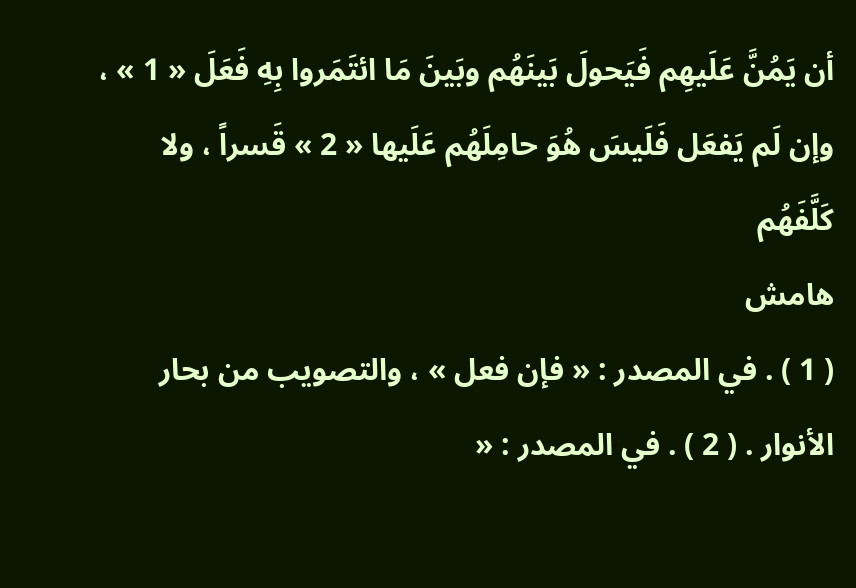أن يَمُنَّ عَلَيهِم فَيَحولَ بَينَهُم وبَينَ مَا ائتَمَروا بِهِ فَعَلَ « 1 » ، وإن لَم يَفعَل فَلَيسَ هُوَ حامِلَهُم عَلَيها « 2 » قَسراً ، ولا كَلَّفَهُم
هامش
( 1 ) . في المصدر : « فإن فعل » ، والتصويب من بحار الأنوار . ( 2 ) . في المصدر : «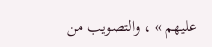عليهم » ، والتصويب من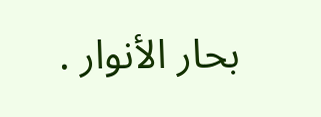بحار الأنوار .